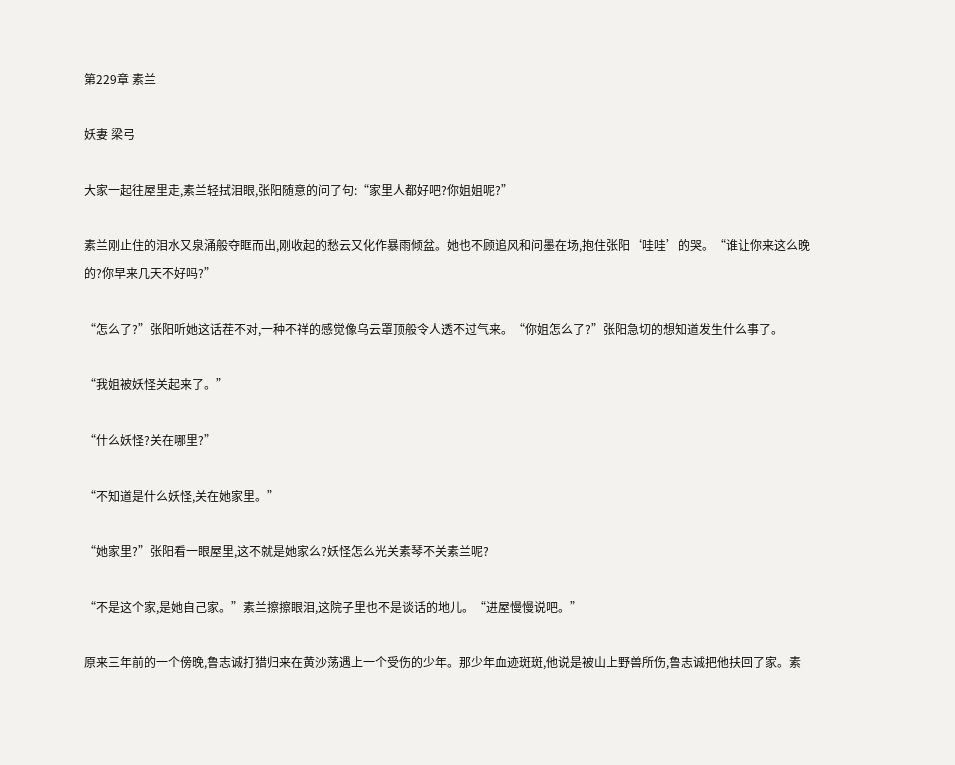第229章 素兰

妖妻 梁弓

大家一起往屋里走,素兰轻拭泪眼,张阳随意的问了句:“家里人都好吧?你姐姐呢?”

素兰刚止住的泪水又泉涌般夺眶而出,刚收起的愁云又化作暴雨倾盆。她也不顾追风和问墨在场,抱住张阳‘哇哇’的哭。“谁让你来这么晚的?你早来几天不好吗?”

“怎么了?”张阳听她这话茬不对,一种不祥的感觉像乌云罩顶般令人透不过气来。“你姐怎么了?”张阳急切的想知道发生什么事了。

“我姐被妖怪关起来了。”

“什么妖怪?关在哪里?”

“不知道是什么妖怪,关在她家里。”

“她家里?”张阳看一眼屋里,这不就是她家么?妖怪怎么光关素琴不关素兰呢?

“不是这个家,是她自己家。”素兰擦擦眼泪,这院子里也不是谈话的地儿。“进屋慢慢说吧。”

原来三年前的一个傍晚,鲁志诚打猎归来在黄沙荡遇上一个受伤的少年。那少年血迹斑斑,他说是被山上野兽所伤,鲁志诚把他扶回了家。素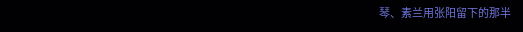琴、素兰用张阳留下的那半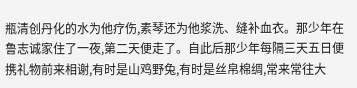瓶清创丹化的水为他疗伤,素琴还为他浆洗、缝补血衣。那少年在鲁志诚家住了一夜,第二天便走了。自此后那少年每隔三天五日便携礼物前来相谢,有时是山鸡野兔,有时是丝帛棉绸,常来常往大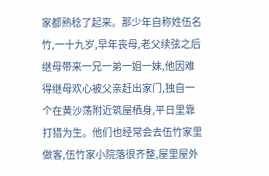家都熟稔了起来。那少年自称姓伍名竹,一十九岁,早年丧母,老父续弦之后继母带来一兄一弟一姐一妹,他因难得继母欢心被父亲赶出家门,独自一个在黄沙荡附近筑屋栖身,平日里靠打猎为生。他们也经常会去伍竹家里做客,伍竹家小院落很齐整,屋里屋外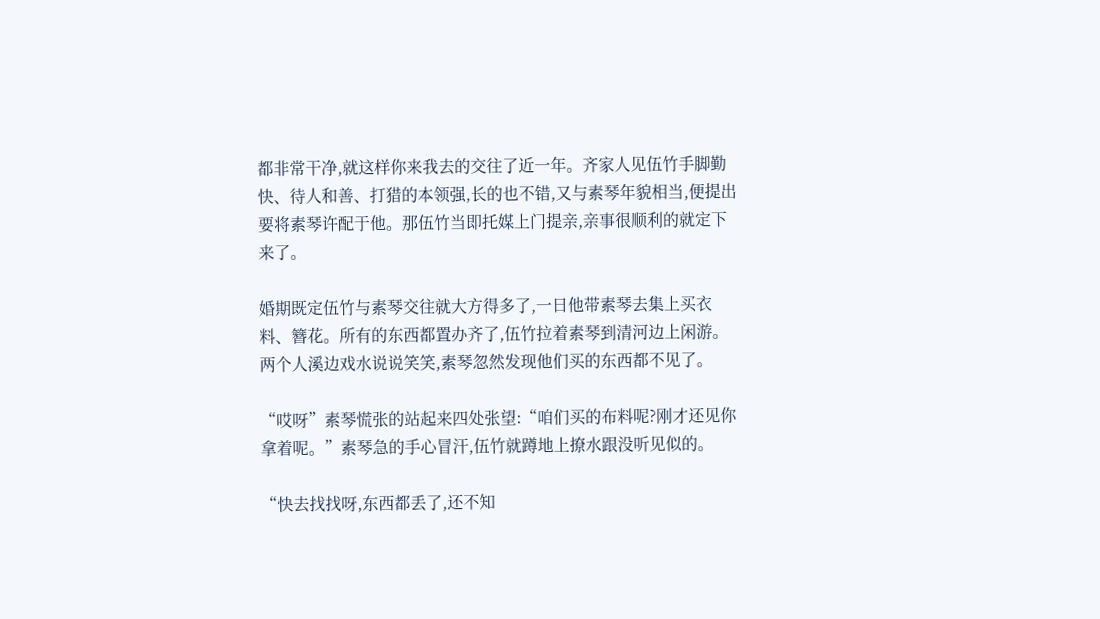都非常干净,就这样你来我去的交往了近一年。齐家人见伍竹手脚勤快、待人和善、打猎的本领强,长的也不错,又与素琴年貌相当,便提出要将素琴许配于他。那伍竹当即托媒上门提亲,亲事很顺利的就定下来了。

婚期既定伍竹与素琴交往就大方得多了,一日他带素琴去集上买衣料、簪花。所有的东西都置办齐了,伍竹拉着素琴到清河边上闲游。两个人溪边戏水说说笑笑,素琴忽然发现他们买的东西都不见了。

“哎呀”素琴慌张的站起来四处张望:“咱们买的布料呢?刚才还见你拿着呢。”素琴急的手心冒汗,伍竹就蹲地上撩水跟没听见似的。

“快去找找呀,东西都丢了,还不知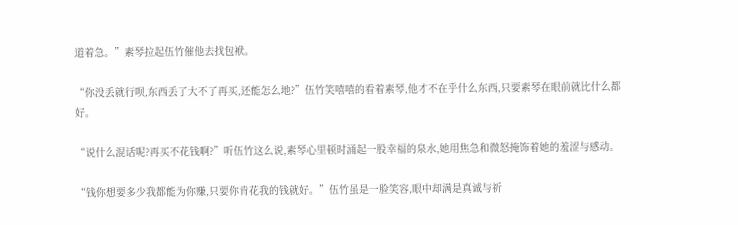道着急。”素琴拉起伍竹催他去找包袱。

“你没丢就行呗,东西丢了大不了再买,还能怎么地?”伍竹笑嘻嘻的看着素琴,他才不在乎什么东西,只要素琴在眼前就比什么都好。

“说什么混话呢?再买不花钱啊?”听伍竹这么说,素琴心里顿时涌起一股幸福的泉水,她用焦急和微怒掩饰着她的羞涩与感动。

“钱你想要多少我都能为你赚,只要你肯花我的钱就好。”伍竹虽是一脸笑容,眼中却满是真诚与祈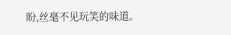盼,丝毫不见玩笑的味道。